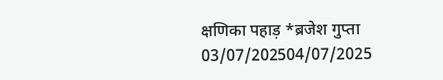क्षणिका पहाड़ *ब्रजेश गुप्ता 03/07/202504/07/2025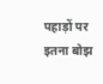पहाड़ों पर इतना बोझ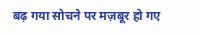बढ़ गया सोचने पर मज़बूर हो गए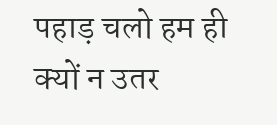पहाड़ चलो हम ही क्यों न उतर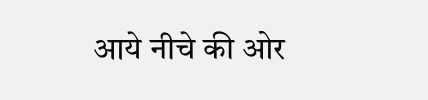आये नीचे की ओर